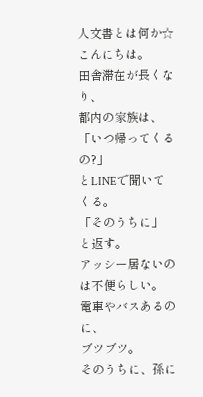人文書とは何か☆
こんにちは。
田舎滞在が長くなり、
都内の家族は、
「いつ帰ってくるの?」
とLINEで聞いてくる。
「そのうちに」
と返す。
アッシー居ないのは不便らしい。
電車やバスあるのに、
ブツブツ。
そのうちに、孫に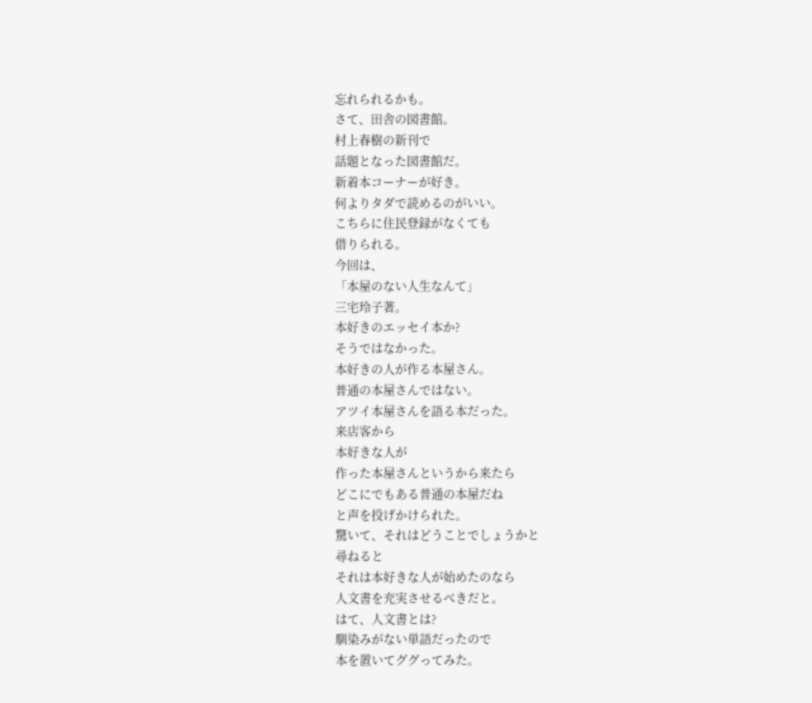忘れられるかも。
さて、田舎の図書館。
村上春樹の新刊で
話題となった図書館だ。
新着本コーナーが好き。
何よりタダで読めるのがいい。
こちらに住民登録がなくても
借りられる。
今回は、
「本屋のない人生なんて」
三宅玲子著。
本好きのエッセイ本か?
そうではなかった。
本好きの人が作る本屋さん。
普通の本屋さんではない。
アツイ本屋さんを語る本だった。
来店客から
本好きな人が
作った本屋さんというから来たら
どこにでもある普通の本屋だね
と声を投げかけられた。
驚いて、それはどうことでしょうかと
尋ねると
それは本好きな人が始めたのなら
人文書を充実させるべきだと。
はて、人文書とは?
馴染みがない単語だったので
本を置いてググってみた。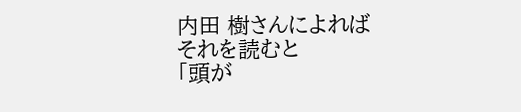内田 樹さんによれば
それを読むと
「頭が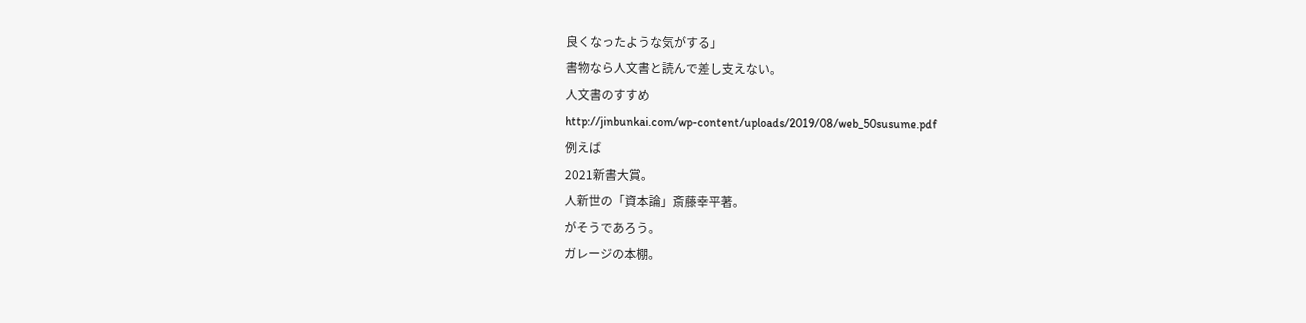良くなったような気がする」
書物なら人文書と読んで差し支えない。
人文書のすすめ
http://jinbunkai.com/wp-content/uploads/2019/08/web_50susume.pdf
例えば
2021新書大賞。
人新世の「資本論」斎藤幸平著。
がそうであろう。
ガレージの本棚。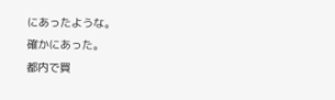にあったような。
確かにあった。
都内で買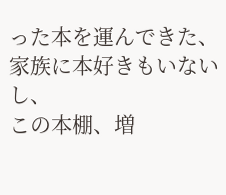った本を運んできた、
家族に本好きもいないし、
この本棚、増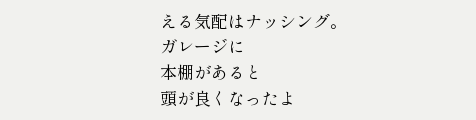える気配はナッシング。
ガレージに
本棚があると
頭が良くなったよ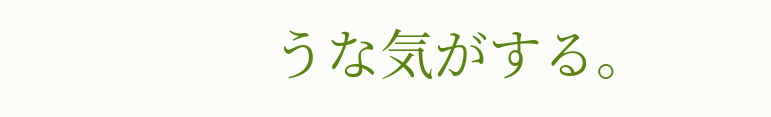うな気がする。